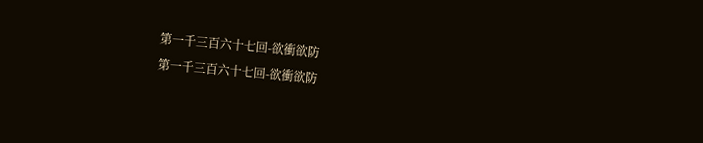第一千三百六十七回-欲衝欲防
第一千三百六十七回-欲衝欲防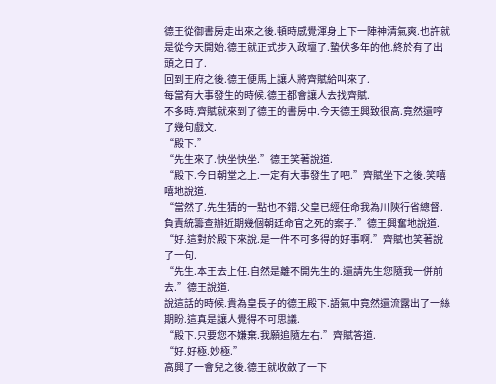德王從御書房走出來之後.頓時感覺渾身上下一陣神清氣爽.也許就是從今天開始.德王就正式步入政壇了.蟄伏多年的他.終於有了出頭之日了.
回到王府之後.德王便馬上讓人將齊賦給叫來了.
每當有大事發生的時候.德王都會讓人去找齊賦.
不多時.齊賦就來到了德王的書房中.今天德王興致很高.竟然還哼了幾句戲文.
“殿下.”
“先生來了.快坐快坐.”德王笑著說道.
“殿下.今日朝堂之上.一定有大事發生了吧.”齊賦坐下之後.笑嘻嘻地說道.
“當然了.先生猜的一點也不錯.父皇已經任命我為川陝行省總督.負責統籌查辦近期幾個朝廷命官之死的案子.”德王興奮地說道.
“好.這對於殿下來說.是一件不可多得的好事啊.”齊賦也笑著說了一句.
“先生.本王去上任.自然是離不開先生的.還請先生您隨我一併前去.”德王說道.
說這話的時候.貴為皇長子的德王殿下.語氣中竟然還流露出了一絲期盼.這真是讓人覺得不可思議.
“殿下.只要您不嫌棄.我願追隨左右.”齊賦答道.
“好.好極.妙極.”
高興了一會兒之後.德王就收斂了一下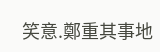笑意.鄭重其事地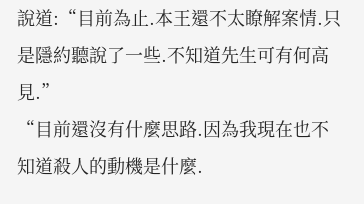說道:“目前為止.本王還不太瞭解案情.只是隱約聽說了一些.不知道先生可有何高見.”
“目前還沒有什麼思路.因為我現在也不知道殺人的動機是什麼.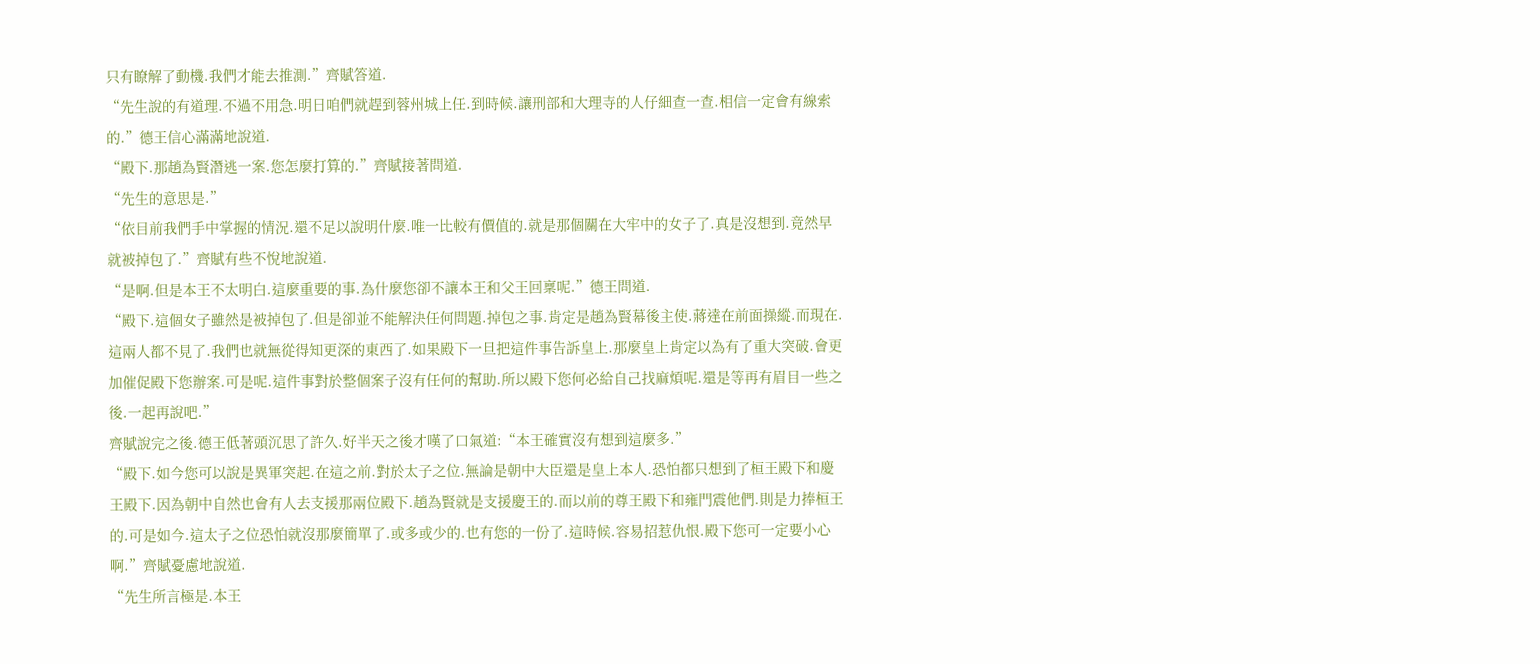只有瞭解了動機.我們才能去推測.”齊賦答道.
“先生說的有道理.不過不用急.明日咱們就趕到蓉州城上任.到時候.讓刑部和大理寺的人仔細查一查.相信一定會有線索的.”德王信心滿滿地說道.
“殿下.那趙為賢潛逃一案.您怎麼打算的.”齊賦接著問道.
“先生的意思是.”
“依目前我們手中掌握的情況.還不足以說明什麼.唯一比較有價值的.就是那個關在大牢中的女子了.真是沒想到.竟然早就被掉包了.”齊賦有些不悅地說道.
“是啊.但是本王不太明白.這麼重要的事.為什麼您卻不讓本王和父王回稟呢.”德王問道.
“殿下.這個女子雖然是被掉包了.但是卻並不能解決任何問題.掉包之事.肯定是趙為賢幕後主使.蔣達在前面操縱.而現在.這兩人都不見了.我們也就無從得知更深的東西了.如果殿下一旦把這件事告訴皇上.那麼皇上肯定以為有了重大突破.會更加催促殿下您辦案.可是呢.這件事對於整個案子沒有任何的幫助.所以殿下您何必給自己找麻煩呢.還是等再有眉目一些之後.一起再說吧.”
齊賦說完之後.德王低著頭沉思了許久.好半天之後才嘆了口氣道:“本王確實沒有想到這麼多.”
“殿下.如今您可以說是異軍突起.在這之前.對於太子之位.無論是朝中大臣還是皇上本人.恐怕都只想到了桓王殿下和慶王殿下.因為朝中自然也會有人去支援那兩位殿下.趙為賢就是支援慶王的.而以前的尊王殿下和雍門震他們.則是力捧桓王的.可是如今.這太子之位恐怕就沒那麼簡單了.或多或少的.也有您的一份了.這時候.容易招惹仇恨.殿下您可一定要小心啊.”齊賦憂慮地說道.
“先生所言極是.本王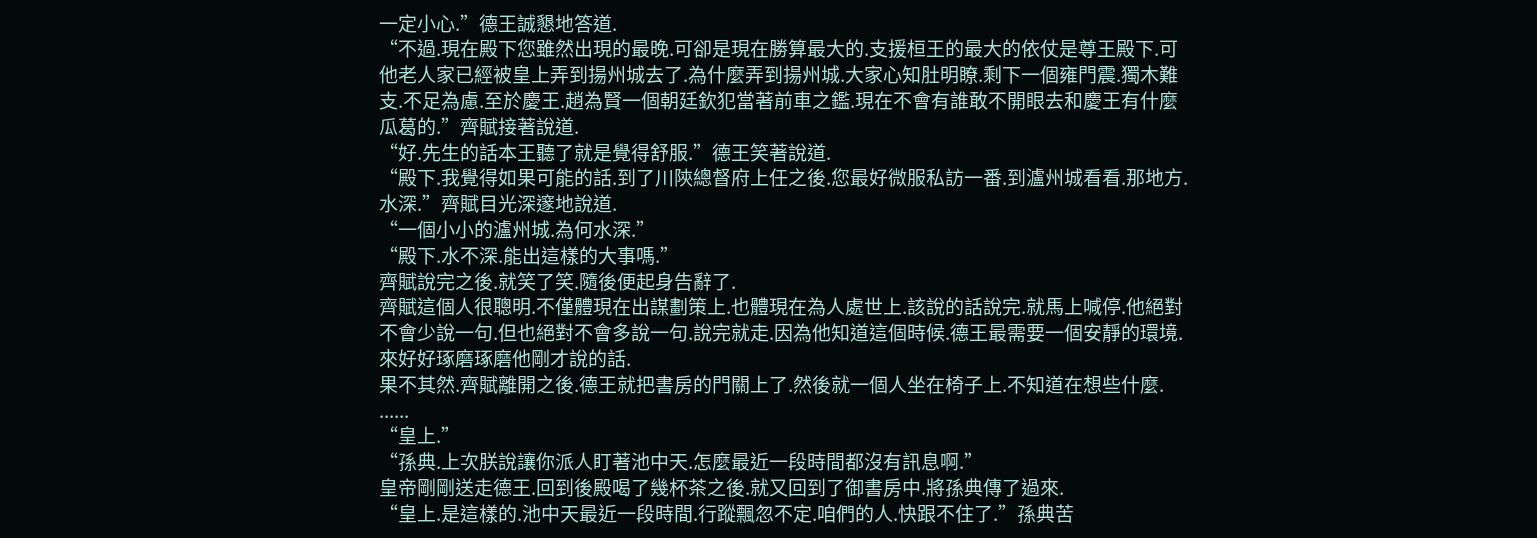一定小心.”德王誠懇地答道.
“不過.現在殿下您雖然出現的最晚.可卻是現在勝算最大的.支援桓王的最大的依仗是尊王殿下.可他老人家已經被皇上弄到揚州城去了.為什麼弄到揚州城.大家心知肚明瞭.剩下一個雍門震.獨木難支.不足為慮.至於慶王.趙為賢一個朝廷欽犯當著前車之鑑.現在不會有誰敢不開眼去和慶王有什麼瓜葛的.”齊賦接著說道.
“好.先生的話本王聽了就是覺得舒服.”德王笑著說道.
“殿下.我覺得如果可能的話.到了川陝總督府上任之後.您最好微服私訪一番.到瀘州城看看.那地方.水深.”齊賦目光深邃地說道.
“一個小小的瀘州城.為何水深.”
“殿下.水不深.能出這樣的大事嗎.”
齊賦說完之後.就笑了笑.隨後便起身告辭了.
齊賦這個人很聰明.不僅體現在出謀劃策上.也體現在為人處世上.該說的話說完.就馬上喊停.他絕對不會少說一句.但也絕對不會多說一句.說完就走.因為他知道這個時候.德王最需要一個安靜的環境.來好好琢磨琢磨他剛才說的話.
果不其然.齊賦離開之後.德王就把書房的門關上了.然後就一個人坐在椅子上.不知道在想些什麼.
......
“皇上.”
“孫典.上次朕說讓你派人盯著池中天.怎麼最近一段時間都沒有訊息啊.”
皇帝剛剛送走德王.回到後殿喝了幾杯茶之後.就又回到了御書房中.將孫典傳了過來.
“皇上.是這樣的.池中天最近一段時間.行蹤飄忽不定.咱們的人.快跟不住了.”孫典苦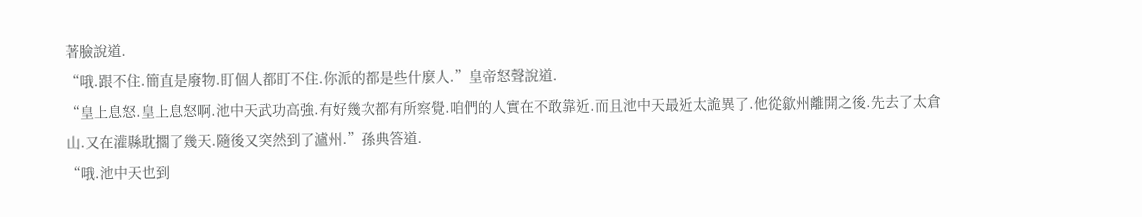著臉說道.
“哦.跟不住.簡直是廢物.盯個人都盯不住.你派的都是些什麼人.”皇帝怒聲說道.
“皇上息怒.皇上息怒啊.池中天武功高強.有好幾次都有所察覺.咱們的人實在不敢靠近.而且池中天最近太詭異了.他從歙州離開之後.先去了太倉山.又在灌縣耽擱了幾天.隨後又突然到了瀘州.”孫典答道.
“哦.池中天也到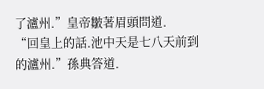了瀘州.”皇帝皺著眉頭問道.
“回皇上的話.池中天是七八天前到的瀘州.”孫典答道.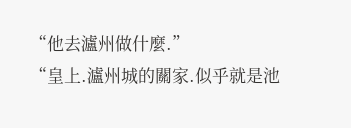“他去瀘州做什麼.”
“皇上.瀘州城的關家.似乎就是池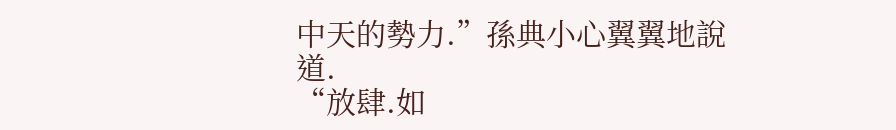中天的勢力.”孫典小心翼翼地說道.
“放肆.如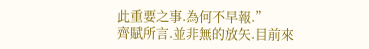此重要之事.為何不早報.”
齊賦所言.並非無的放矢.目前來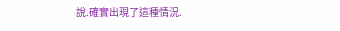說.確實出現了這種情況.